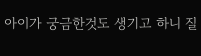아이가 궁금한것도 생기고 하니 질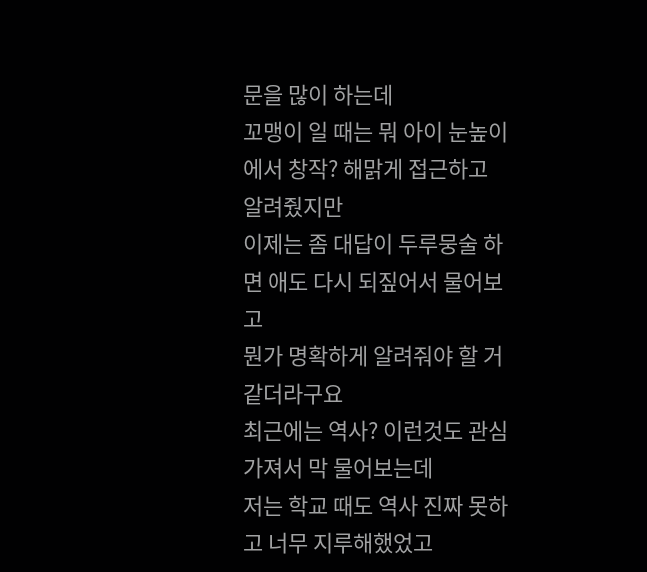문을 많이 하는데
꼬맹이 일 때는 뭐 아이 눈높이에서 창작? 해맑게 접근하고 알려줬지만
이제는 좀 대답이 두루뭉술 하면 애도 다시 되짚어서 물어보고
뭔가 명확하게 알려줘야 할 거 같더라구요
최근에는 역사? 이런것도 관심 가져서 막 물어보는데
저는 학교 때도 역사 진짜 못하고 너무 지루해했었고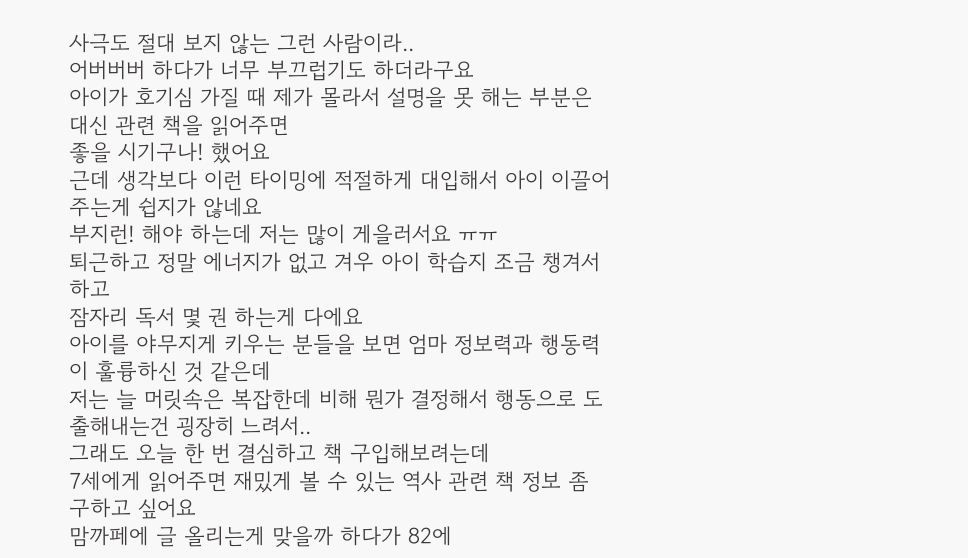사극도 절대 보지 않는 그런 사람이라..
어버버버 하다가 너무 부끄럽기도 하더라구요
아이가 호기심 가질 때 제가 몰라서 설명을 못 해는 부분은 대신 관련 책을 읽어주면
좋을 시기구나! 했어요
근데 생각보다 이런 타이밍에 적절하게 대입해서 아이 이끌어주는게 쉽지가 않네요
부지런! 해야 하는데 저는 많이 게을러서요 ㅠㅠ
퇴근하고 정말 에너지가 없고 겨우 아이 학습지 조금 챙겨서 하고
잠자리 독서 몇 권 하는게 다에요
아이를 야무지게 키우는 분들을 보면 엄마 정보력과 행동력이 훌륭하신 것 같은데
저는 늘 머릿속은 복잡한데 비해 뭔가 결정해서 행동으로 도출해내는건 굉장히 느려서..
그래도 오늘 한 번 결심하고 책 구입해보려는데
7세에게 읽어주면 재밌게 볼 수 있는 역사 관련 책 정보 좀 구하고 싶어요
맘까페에 글 올리는게 맞을까 하다가 82에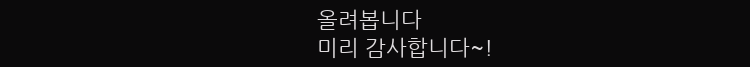올려봅니다
미리 감사합니다~!